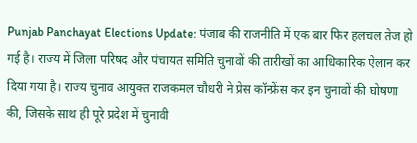Punjab Panchayat Elections Update: पंजाब की राजनीति में एक बार फिर हलचल तेज हो गई है। राज्य में जिला परिषद और पंचायत समिति चुनावों की तारीखों का आधिकारिक ऐलान कर दिया गया है। राज्य चुनाव आयुक्त राजकमल चौधरी ने प्रेस कॉन्फ्रेंस कर इन चुनावों की घोषणा की, जिसके साथ ही पूरे प्रदेश में चुनावी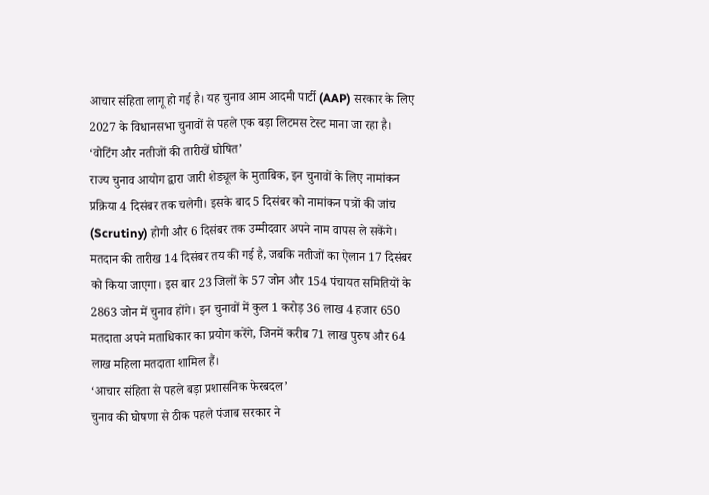आचार संहिता लागू हो गई है। यह चुनाव आम आदमी पार्टी (AAP) सरकार के लिए 2027 के विधानसभा चुनावों से पहले एक बड़ा लिटमस टेस्ट माना जा रहा है।
‘वोटिंग और नतीजों की तारीखें घोषित’
राज्य चुनाव आयोग द्वारा जारी शेड्यूल के मुताबिक, इन चुनावों के लिए नामांकन प्रक्रिया 4 दिसंबर तक चलेगी। इसके बाद 5 दिसंबर को नामांकन पत्रों की जांच (Scrutiny) होगी और 6 दिसंबर तक उम्मीदवार अपने नाम वापस ले सकेंगे।
मतदान की तारीख 14 दिसंबर तय की गई है, जबकि नतीजों का ऐलान 17 दिसंबर को किया जाएगा। इस बार 23 जिलों के 57 जोन और 154 पंचायत समितियों के 2863 जोन में चुनाव होंगे। इन चुनावों में कुल 1 करोड़ 36 लाख 4 हजार 650 मतदाता अपने मताधिकार का प्रयोग करेंगे, जिनमें करीब 71 लाख पुरुष और 64 लाख महिला मतदाता शामिल हैं।
‘आचार संहिता से पहले बड़ा प्रशासनिक फेरबदल’
चुनाव की घोषणा से ठीक पहले पंजाब सरकार ने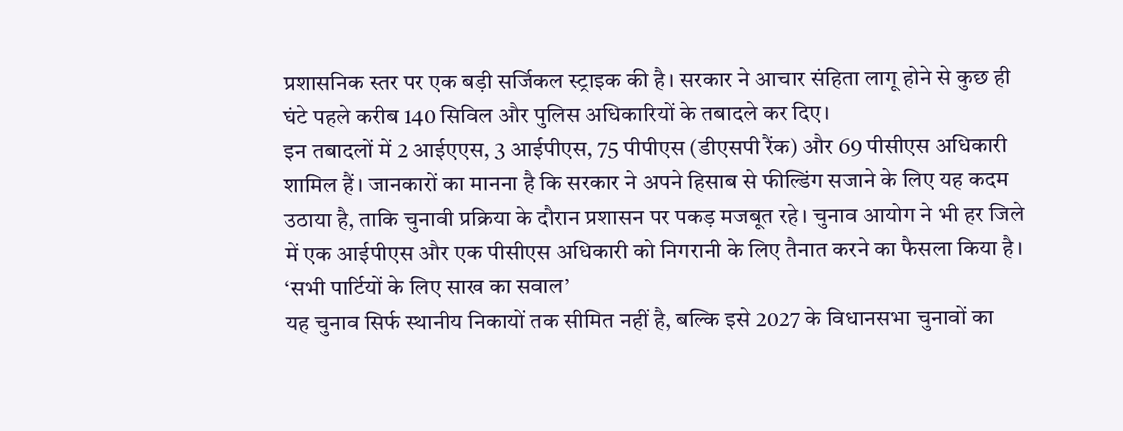प्रशासनिक स्तर पर एक बड़ी सर्जिकल स्ट्राइक की है। सरकार ने आचार संहिता लागू होने से कुछ ही घंटे पहले करीब 140 सिविल और पुलिस अधिकारियों के तबादले कर दिए।
इन तबादलों में 2 आईएएस, 3 आईपीएस, 75 पीपीएस (डीएसपी रैंक) और 69 पीसीएस अधिकारी शामिल हैं। जानकारों का मानना है कि सरकार ने अपने हिसाब से फील्डिंग सजाने के लिए यह कदम उठाया है, ताकि चुनावी प्रक्रिया के दौरान प्रशासन पर पकड़ मजबूत रहे। चुनाव आयोग ने भी हर जिले में एक आईपीएस और एक पीसीएस अधिकारी को निगरानी के लिए तैनात करने का फैसला किया है।
‘सभी पार्टियों के लिए साख का सवाल’
यह चुनाव सिर्फ स्थानीय निकायों तक सीमित नहीं है, बल्कि इसे 2027 के विधानसभा चुनावों का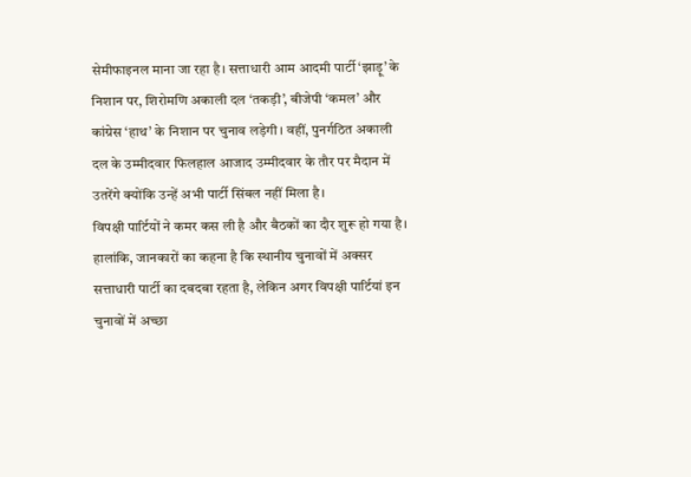सेमीफाइनल माना जा रहा है। सत्ताधारी आम आदमी पार्टी ‘झाड़ू’ के निशान पर, शिरोमणि अकाली दल ‘तकड़ी’, बीजेपी ‘कमल’ और कांग्रेस ‘हाथ’ के निशान पर चुनाव लड़ेगी। वहीं, पुनर्गठित अकाली दल के उम्मीदवार फिलहाल आजाद उम्मीदवार के तौर पर मैदान में उतरेंगे क्योंकि उन्हें अभी पार्टी सिंबल नहीं मिला है।
विपक्षी पार्टियों ने कमर कस ली है और बैठकों का दौर शुरू हो गया है। हालांकि, जानकारों का कहना है कि स्थानीय चुनावों में अक्सर सत्ताधारी पार्टी का दबदबा रहता है, लेकिन अगर विपक्षी पार्टियां इन चुनावों में अच्छा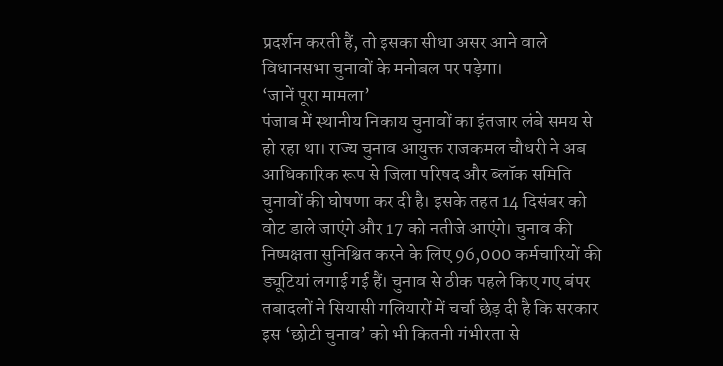प्रदर्शन करती हैं, तो इसका सीधा असर आने वाले विधानसभा चुनावों के मनोबल पर पड़ेगा।
‘जानें पूरा मामला’
पंजाब में स्थानीय निकाय चुनावों का इंतजार लंबे समय से हो रहा था। राज्य चुनाव आयुक्त राजकमल चौधरी ने अब आधिकारिक रूप से जिला परिषद और ब्लॉक समिति चुनावों की घोषणा कर दी है। इसके तहत 14 दिसंबर को वोट डाले जाएंगे और 17 को नतीजे आएंगे। चुनाव की निष्पक्षता सुनिश्चित करने के लिए 96,000 कर्मचारियों की ड्यूटियां लगाई गई हैं। चुनाव से ठीक पहले किए गए बंपर तबादलों ने सियासी गलियारों में चर्चा छेड़ दी है कि सरकार इस ‘छोटी चुनाव’ को भी कितनी गंभीरता से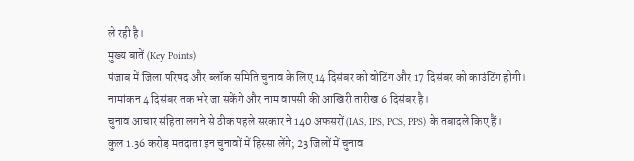ले रही है।
मुख्य बातें (Key Points)
पंजाब में जिला परिषद और ब्लॉक समिति चुनाव के लिए 14 दिसंबर को वोटिंग और 17 दिसंबर को काउंटिंग होगी।
नामांकन 4 दिसंबर तक भरे जा सकेंगे और नाम वापसी की आखिरी तारीख 6 दिसंबर है।
चुनाव आचार संहिता लगने से ठीक पहले सरकार ने 140 अफसरों (IAS, IPS, PCS, PPS) के तबादले किए हैं।
कुल 1.36 करोड़ मतदाता इन चुनावों में हिस्सा लेंगे; 23 जिलों में चुनाव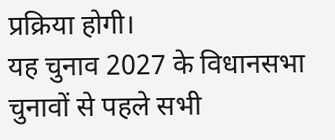प्रक्रिया होगी।
यह चुनाव 2027 के विधानसभा चुनावों से पहले सभी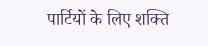पार्टियों के लिए शक्ति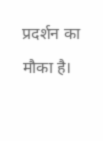प्रदर्शन का मौका है।